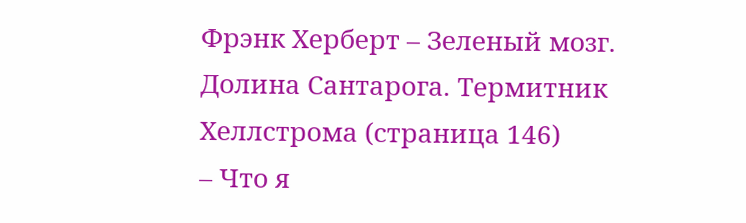Фрэнк Херберт – Зеленый мозг. Долина Сантарога. Термитник Хеллстрома (страница 146)
– Что я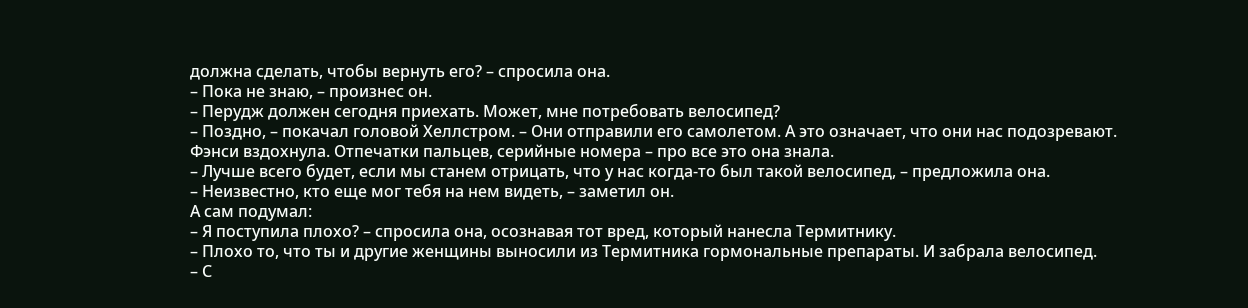должна сделать, чтобы вернуть его? – спросила она.
– Пока не знаю, – произнес он.
– Перудж должен сегодня приехать. Может, мне потребовать велосипед?
– Поздно, – покачал головой Хеллстром. – Они отправили его самолетом. А это означает, что они нас подозревают.
Фэнси вздохнула. Отпечатки пальцев, серийные номера – про все это она знала.
– Лучше всего будет, если мы станем отрицать, что у нас когда-то был такой велосипед, – предложила она.
– Неизвестно, кто еще мог тебя на нем видеть, – заметил он.
А сам подумал:
– Я поступила плохо? – спросила она, осознавая тот вред, который нанесла Термитнику.
– Плохо то, что ты и другие женщины выносили из Термитника гормональные препараты. И забрала велосипед.
– С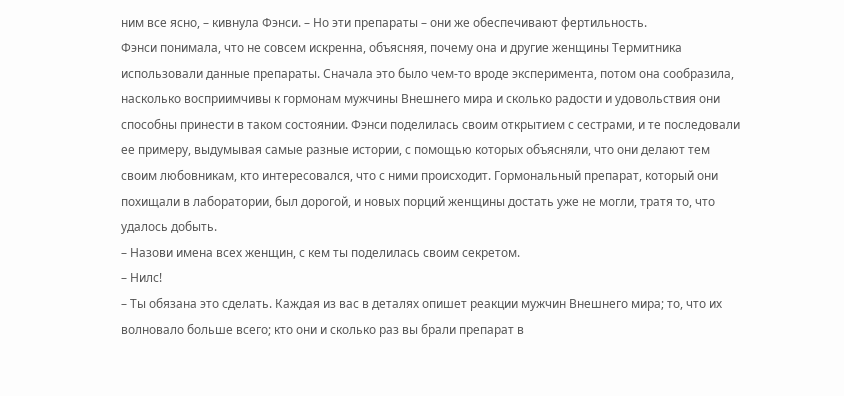ним все ясно, – кивнула Фэнси. – Но эти препараты – они же обеспечивают фертильность.
Фэнси понимала, что не совсем искренна, объясняя, почему она и другие женщины Термитника использовали данные препараты. Сначала это было чем-то вроде эксперимента, потом она сообразила, насколько восприимчивы к гормонам мужчины Внешнего мира и сколько радости и удовольствия они способны принести в таком состоянии. Фэнси поделилась своим открытием с сестрами, и те последовали ее примеру, выдумывая самые разные истории, с помощью которых объясняли, что они делают тем своим любовникам, кто интересовался, что с ними происходит. Гормональный препарат, который они похищали в лаборатории, был дорогой, и новых порций женщины достать уже не могли, тратя то, что удалось добыть.
– Назови имена всех женщин, с кем ты поделилась своим секретом.
– Нилс!
– Ты обязана это сделать. Каждая из вас в деталях опишет реакции мужчин Внешнего мира; то, что их волновало больше всего; кто они и сколько раз вы брали препарат в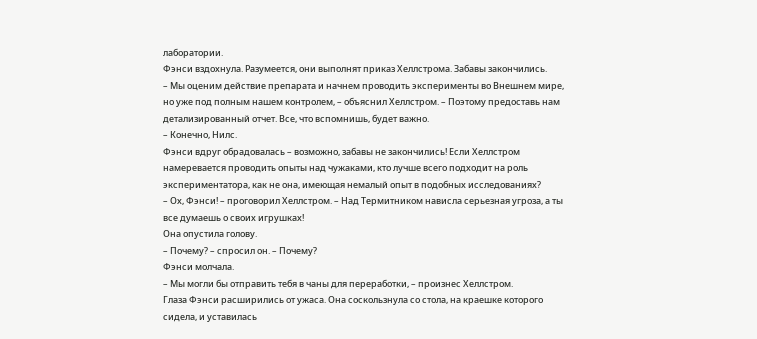лаборатории.
Фэнси вздохнула. Разумеется, они выполнят приказ Хеллстрома. Забавы закончились.
– Мы оценим действие препарата и начнем проводить эксперименты во Внешнем мире, но уже под полным нашем контролем, – объяснил Хеллстром. – Поэтому предоставь нам детализированный отчет. Все, что вспомнишь, будет важно.
– Конечно, Нилс.
Фэнси вдруг обрадовалась – возможно, забавы не закончились! Если Хеллстром намеревается проводить опыты над чужаками, кто лучше всего подходит на роль экспериментатора, как не она, имеющая немалый опыт в подобных исследованиях?
– Ох, Фэнси! – проговорил Хеллстром. – Над Термитником нависла серьезная угроза, а ты все думаешь о своих игрушках!
Она опустила голову.
– Почему? – спросил он. – Почему?
Фэнси молчала.
– Мы могли бы отправить тебя в чаны для переработки, – произнес Хеллстром.
Глаза Фэнси расширились от ужаса. Она соскользнула со стола, на краешке которого сидела, и уставилась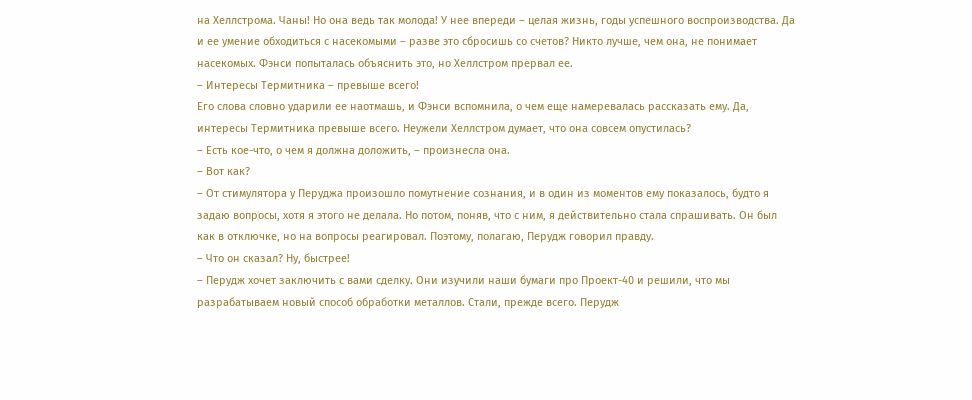на Хеллстрома. Чаны! Но она ведь так молода! У нее впереди – целая жизнь, годы успешного воспроизводства. Да и ее умение обходиться с насекомыми – разве это сбросишь со счетов? Никто лучше, чем она, не понимает насекомых. Фэнси попыталась объяснить это, но Хеллстром прервал ее.
– Интересы Термитника – превыше всего!
Его слова словно ударили ее наотмашь, и Фэнси вспомнила, о чем еще намеревалась рассказать ему. Да, интересы Термитника превыше всего. Неужели Хеллстром думает, что она совсем опустилась?
– Есть кое-что, о чем я должна доложить, – произнесла она.
– Вот как?
– От стимулятора у Перуджа произошло помутнение сознания, и в один из моментов ему показалось, будто я задаю вопросы, хотя я этого не делала. Но потом, поняв, что с ним, я действительно стала спрашивать. Он был как в отключке, но на вопросы реагировал. Поэтому, полагаю, Перудж говорил правду.
– Что он сказал? Ну, быстрее!
– Перудж хочет заключить с вами сделку. Они изучили наши бумаги про Проект-40 и решили, что мы разрабатываем новый способ обработки металлов. Стали, прежде всего. Перудж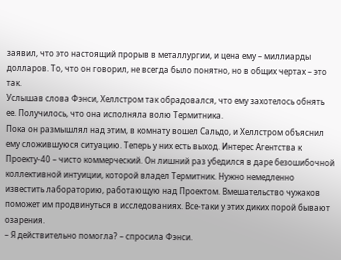заявил, что это настоящий прорыв в металлургии, и цена ему – миллиарды долларов. То, что он говорил, не всегда было понятно, но в общих чертах – это так.
Услышав слова Фэнси, Хеллстром так обрадовался, что ему захотелось обнять ее. Получилось, что она исполняла волю Термитника.
Пока он размышлял над этим, в комнату вошел Сальдо, и Хеллстром объяснил ему сложившуюся ситуацию. Теперь у них есть выход. Интерес Агентства к Проекту-40 – чисто коммерческий. Он лишний раз убедился в даре безошибочной коллективной интуиции, которой владел Термитник. Нужно немедленно известить лабораторию, работающую над Проектом. Вмешательство чужаков поможет им продвинуться в исследованиях. Все-таки у этих диких порой бывают озарения.
– Я действительно помогла? – спросила Фэнси.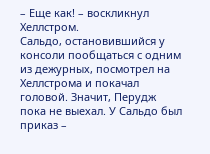– Еще как! – воскликнул Хеллстром.
Сальдо, остановившийся у консоли пообщаться с одним из дежурных, посмотрел на Хеллстрома и покачал головой. Значит, Перудж пока не выехал. У Сальдо был приказ –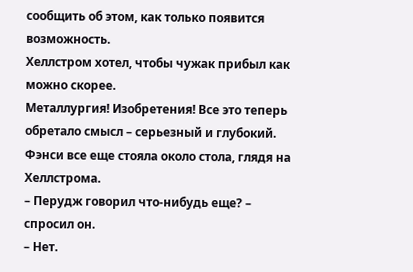сообщить об этом, как только появится возможность.
Хеллстром хотел, чтобы чужак прибыл как можно скорее.
Металлургия! Изобретения! Все это теперь обретало смысл – серьезный и глубокий.
Фэнси все еще стояла около стола, глядя на Хеллстрома.
– Перудж говорил что-нибудь еще? – спросил он.
– Нет.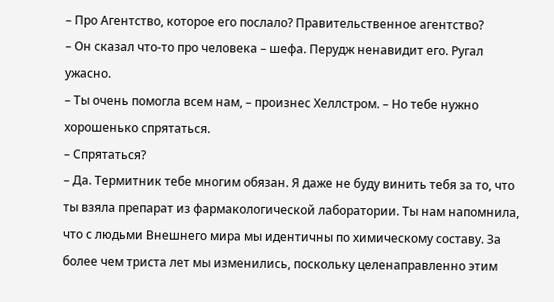– Про Агентство, которое его послало? Правительственное агентство?
– Он сказал что-то про человека – шефа. Перудж ненавидит его. Ругал ужасно.
– Ты очень помогла всем нам, – произнес Хеллстром. – Но тебе нужно хорошенько спрятаться.
– Спрятаться?
– Да. Термитник тебе многим обязан. Я даже не буду винить тебя за то, что ты взяла препарат из фармакологической лаборатории. Ты нам напомнила, что с людьми Внешнего мира мы идентичны по химическому составу. За более чем триста лет мы изменились, поскольку целенаправленно этим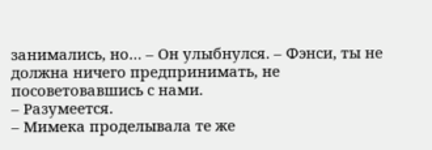занимались, но… – Он улыбнулся. – Фэнси, ты не должна ничего предпринимать, не посоветовавшись с нами.
– Разумеется.
– Мимека проделывала те же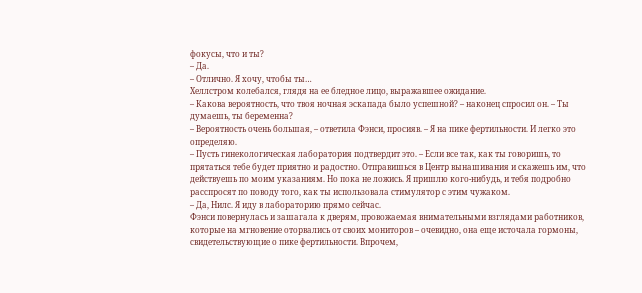фокусы, что и ты?
– Да.
– Отлично. Я хочу, чтобы ты…
Хеллстром колебался, глядя на ее бледное лицо, выражавшее ожидание.
– Какова вероятность, что твоя ночная эскапада было успешной? – наконец спросил он. – Ты думаешь, ты беременна?
– Вероятность очень большая, – ответила Фэнси, просияв. – Я на пике фертильности. И легко это определяю.
– Пусть гинекологическая лаборатория подтвердит это. – Если все так, как ты говоришь, то прятаться тебе будет приятно и радостно. Отправишься в Центр вынашивания и скажешь им, что действуешь по моим указаниям. Но пока не ложись. Я пришлю кого-нибудь, и тебя подробно расспросят по поводу того, как ты использовала стимулятор с этим чужаком.
– Да, Нилс. Я иду в лабораторию прямо сейчас.
Фэнси повернулась и зашагала к дверям, провожаемая внимательными взглядами работников, которые на мгновение оторвались от своих мониторов – очевидно, она еще источала гормоны, свидетельствующие о пике фертильности. Впрочем,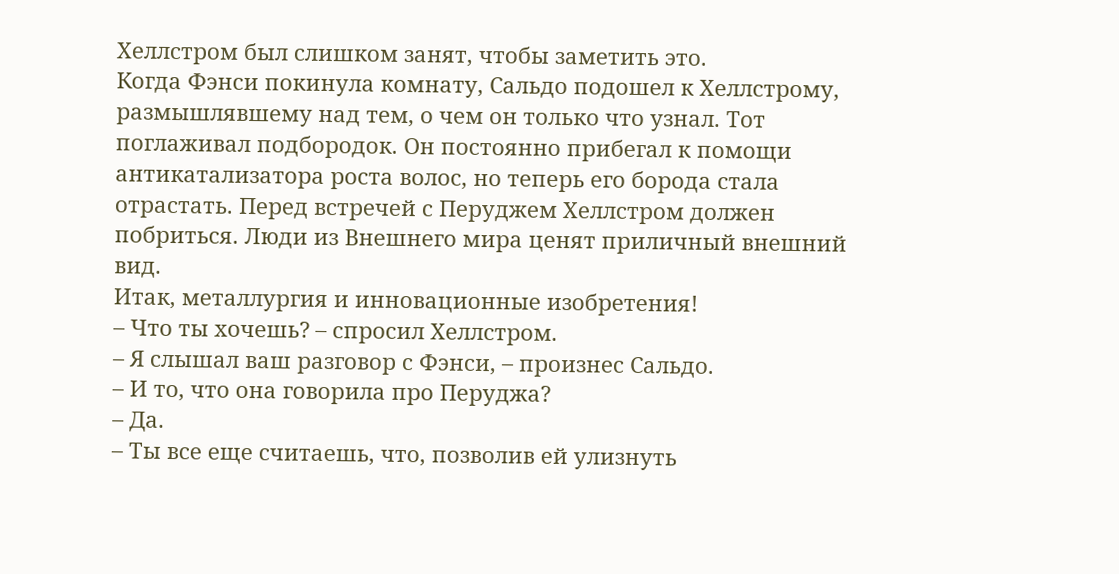Хеллстром был слишком занят, чтобы заметить это.
Когда Фэнси покинула комнату, Сальдо подошел к Хеллстрому, размышлявшему над тем, о чем он только что узнал. Тот поглаживал подбородок. Он постоянно прибегал к помощи антикатализатора роста волос, но теперь его борода стала отрастать. Перед встречей с Перуджем Хеллстром должен побриться. Люди из Внешнего мира ценят приличный внешний вид.
Итак, металлургия и инновационные изобретения!
– Что ты хочешь? – спросил Хеллстром.
– Я слышал ваш разговор с Фэнси, – произнес Сальдо.
– И то, что она говорила про Перуджа?
– Да.
– Ты все еще считаешь, что, позволив ей улизнуть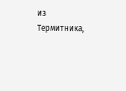из Термитника,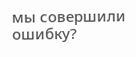мы совершили ошибку?